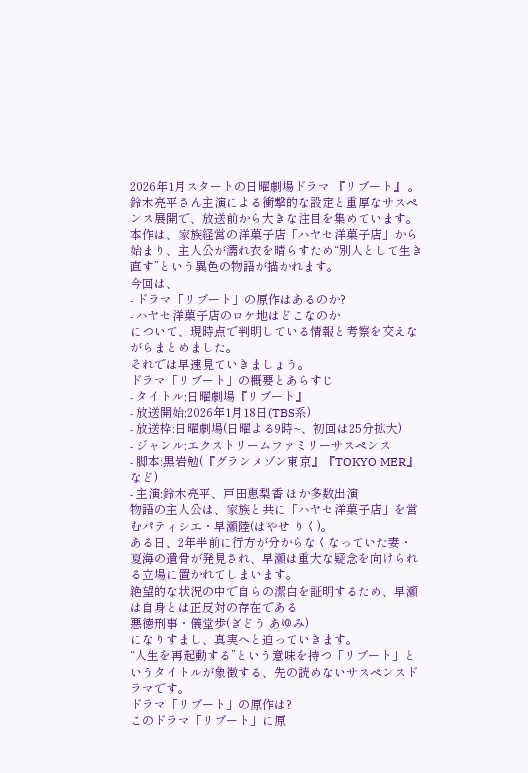2026年1月スタートの日曜劇場ドラマ 『リブート』 。
鈴木亮平さん主演による衝撃的な設定と重厚なサスペンス展開で、放送前から大きな注目を集めています。
本作は、家族経営の洋菓子店「ハヤセ洋菓子店」から始まり、主人公が濡れ衣を晴らすため“別人として生き直す”という異色の物語が描かれます。
今回は、
- ドラマ「リブート」の原作はあるのか?
- ハヤセ洋菓子店のロケ地はどこなのか
について、現時点で判明している情報と考察を交えながらまとめました。
それでは早速見ていきましょう。
ドラマ「リブート」の概要とあらすじ
- タイトル:日曜劇場『リブート』
- 放送開始:2026年1月18日(TBS系)
- 放送枠:日曜劇場(日曜よる9時~、初回は25分拡大)
- ジャンル:エクストリームファミリーサスペンス
- 脚本:黒岩勉(『グランメゾン東京』『TOKYO MER』など)
- 主演:鈴木亮平、戸田恵梨香 ほか多数出演
物語の主人公は、家族と共に「ハヤセ洋菓子店」を営むパティシエ・早瀬陸(はやせ りく)。
ある日、2年半前に行方が分からなくなっていた妻・夏海の遺骨が発見され、早瀬は重大な疑念を向けられる立場に置かれてしまいます。
絶望的な状況の中で自らの潔白を証明するため、早瀬は自身とは正反対の存在である
悪徳刑事・儀堂歩(ぎどう あゆみ)
になりすまし、真実へと迫っていきます。
“人生を再起動する”という意味を持つ「リブート」というタイトルが象徴する、先の読めないサスペンスドラマです。
ドラマ「リブート」の原作は?
このドラマ「リブート」に原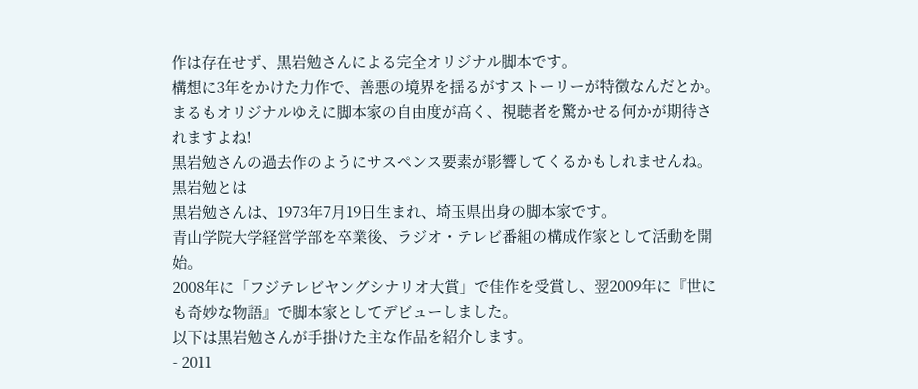作は存在せず、黒岩勉さんによる完全オリジナル脚本です。
構想に3年をかけた力作で、善悪の境界を揺るがすストーリーが特徴なんだとか。
まるもオリジナルゆえに脚本家の自由度が高く、視聴者を驚かせる何かが期待されますよね!
黒岩勉さんの過去作のようにサスペンス要素が影響してくるかもしれませんね。
黒岩勉とは
黒岩勉さんは、1973年7月19日生まれ、埼玉県出身の脚本家です。
青山学院大学経営学部を卒業後、ラジオ・テレビ番組の構成作家として活動を開始。
2008年に「フジテレビヤングシナリオ大賞」で佳作を受賞し、翌2009年に『世にも奇妙な物語』で脚本家としてデビューしました。
以下は黒岩勉さんが手掛けた主な作品を紹介します。
- 2011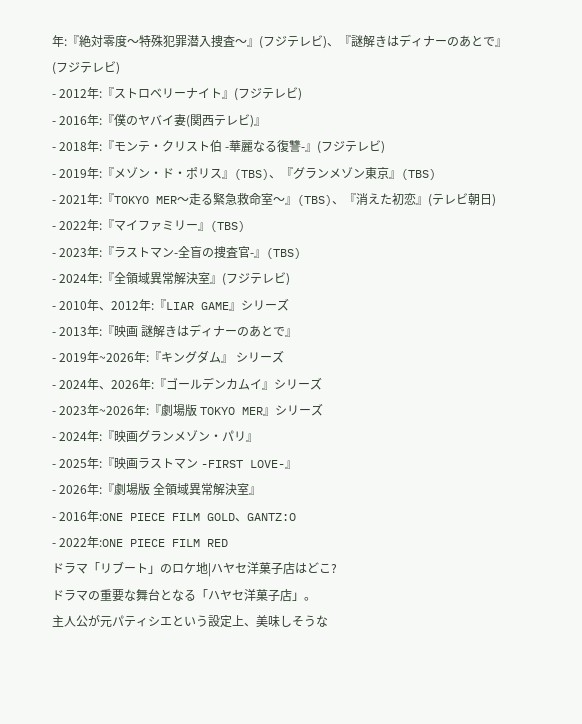年:『絶対零度〜特殊犯罪潜入捜査〜』(フジテレビ)、『謎解きはディナーのあとで』(フジテレビ)
- 2012年:『ストロベリーナイト』(フジテレビ)
- 2016年:『僕のヤバイ妻(関西テレビ)』
- 2018年:『モンテ・クリスト伯 -華麗なる復讐-』(フジテレビ)
- 2019年:『メゾン・ド・ポリス』(TBS)、『グランメゾン東京』(TBS)
- 2021年:『TOKYO MER〜走る緊急救命室〜』(TBS)、『消えた初恋』(テレビ朝日)
- 2022年:『マイファミリー』(TBS)
- 2023年:『ラストマン-全盲の捜査官-』(TBS)
- 2024年:『全領域異常解決室』(フジテレビ)
- 2010年、2012年:『LIAR GAME』シリーズ
- 2013年:『映画 謎解きはディナーのあとで』
- 2019年~2026年:『キングダム』 シリーズ
- 2024年、2026年:『ゴールデンカムイ』シリーズ
- 2023年~2026年:『劇場版 TOKYO MER』シリーズ
- 2024年:『映画グランメゾン・パリ』
- 2025年:『映画ラストマン -FIRST LOVE-』
- 2026年:『劇場版 全領域異常解決室』
- 2016年:ONE PIECE FILM GOLD、GANTZ:O
- 2022年:ONE PIECE FILM RED
ドラマ「リブート」のロケ地|ハヤセ洋菓子店はどこ?
ドラマの重要な舞台となる「ハヤセ洋菓子店」。
主人公が元パティシエという設定上、美味しそうな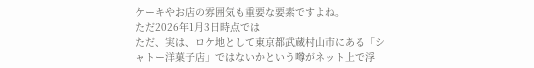ケーキやお店の雰囲気も重要な要素ですよね。
ただ2026年1月3日時点では
ただ、実は、ロケ地として東京都武蔵村山市にある「シャトー洋菓子店」ではないかという噂がネット上で浮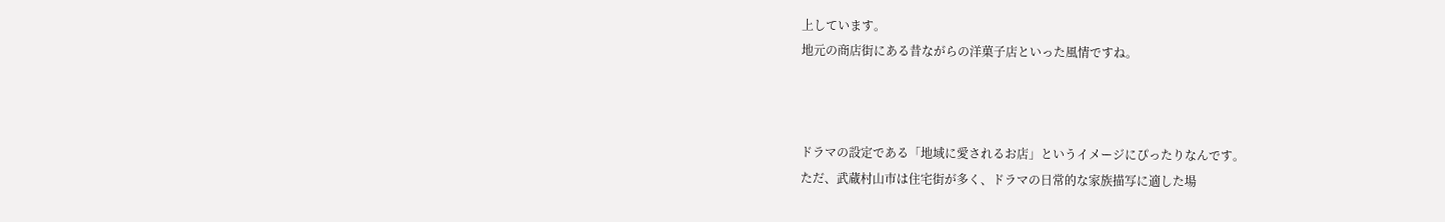上しています。
地元の商店街にある昔ながらの洋菓子店といった風情ですね。



ドラマの設定である「地域に愛されるお店」というイメージにぴったりなんです。
ただ、武蔵村山市は住宅街が多く、ドラマの日常的な家族描写に適した場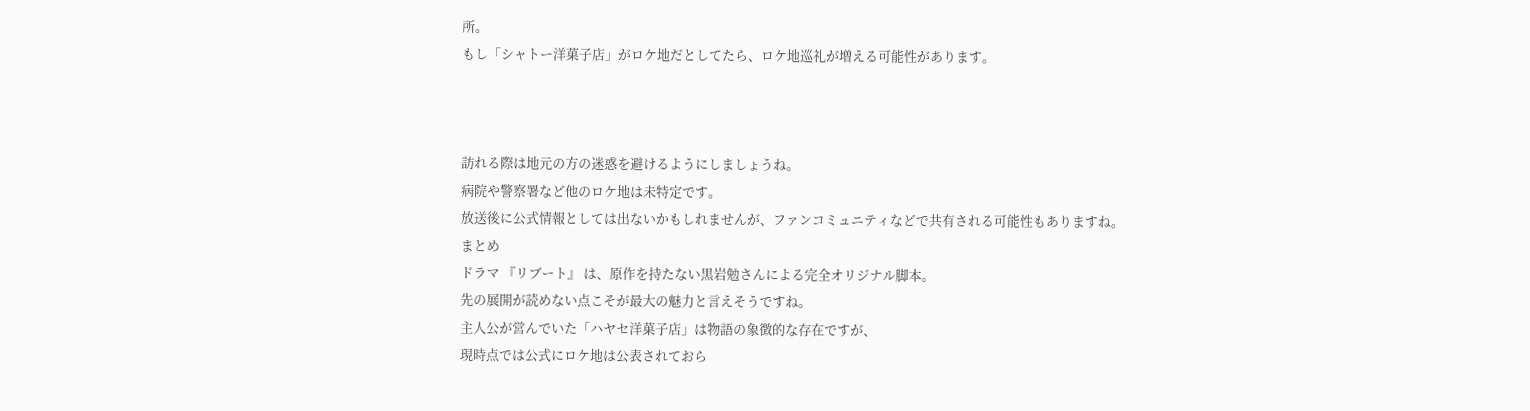所。
もし「シャトー洋菓子店」がロケ地だとしてたら、ロケ地巡礼が増える可能性があります。



訪れる際は地元の方の迷惑を避けるようにしましょうね。
病院や警察署など他のロケ地は未特定です。
放送後に公式情報としては出ないかもしれませんが、ファンコミュニティなどで共有される可能性もありますね。
まとめ
ドラマ 『リブート』 は、原作を持たない黒岩勉さんによる完全オリジナル脚本。
先の展開が読めない点こそが最大の魅力と言えそうですね。
主人公が営んでいた「ハヤセ洋菓子店」は物語の象徴的な存在ですが、
現時点では公式にロケ地は公表されておら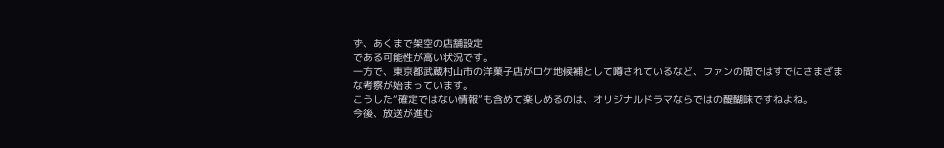ず、あくまで架空の店舗設定
である可能性が高い状況です。
一方で、東京都武蔵村山市の洋菓子店がロケ地候補として噂されているなど、ファンの間ではすでにさまざまな考察が始まっています。
こうした“確定ではない情報”も含めて楽しめるのは、オリジナルドラマならではの醍醐味ですねよね。
今後、放送が進む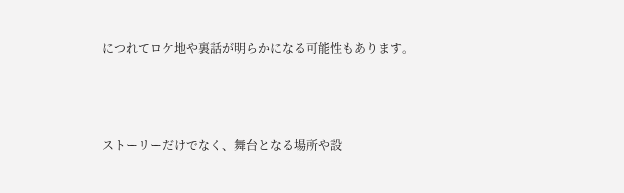につれてロケ地や裏話が明らかになる可能性もあります。



ストーリーだけでなく、舞台となる場所や設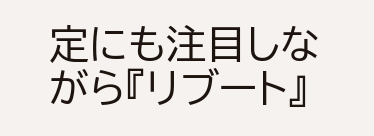定にも注目しながら『リブート』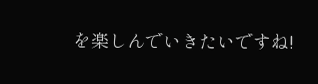を楽しんでいきたいですね!